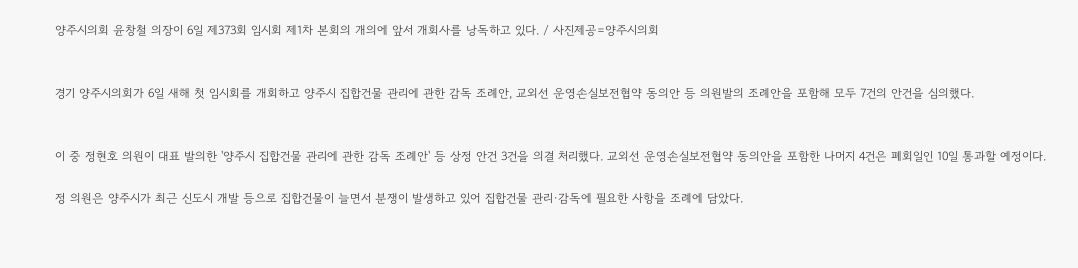양주시의회 윤창철 의장이 6일 제373회 임시회 제1차 본회의 개의에 앞서 개회사를 낭독하고 있다. / 사진제공=양주시의회


경기 양주시의회가 6일 새해 첫 임시회를 개회하고 양주시 집합건물 관리에 관한 감독 조례안, 교외선 운영손실보전협약 동의안 등 의원발의 조례안을 포함해 모두 7건의 안건을 심의했다.


이 중 정현호 의원이 대표 발의한 '양주시 집합건물 관리에 관한 감독 조례안' 등 상정 안건 3건을 의결 처리했다. 교외선 운영손실보전협약 동의안을 포함한 나머지 4건은 폐회일인 10일 통과할 예정이다.

정 의원은 양주시가 최근 신도시 개발 등으로 집합건물이 늘면서 분쟁이 발생하고 있어 집합건물 관리·감독에 필요한 사항을 조례에 담았다.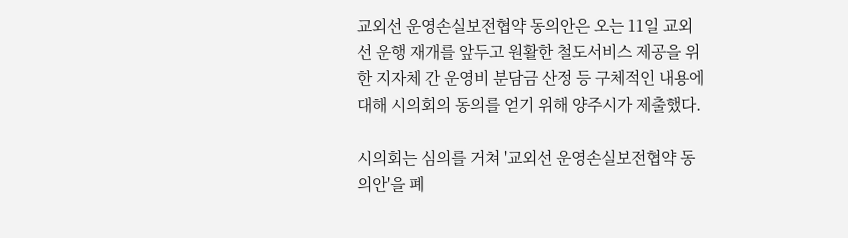교외선 운영손실보전협약 동의안은 오는 11일 교외선 운행 재개를 앞두고 원활한 철도서비스 제공을 위한 지자체 간 운영비 분담금 산정 등 구체적인 내용에 대해 시의회의 동의를 얻기 위해 양주시가 제출했다.

시의회는 심의를 거쳐 '교외선 운영손실보전협약 동의안'을 폐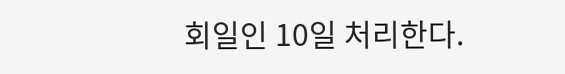회일인 10일 처리한다.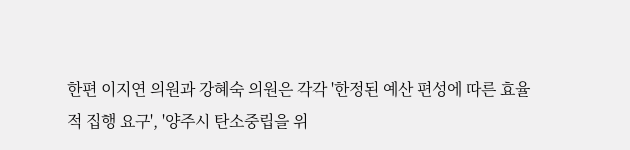한편 이지연 의원과 강혜숙 의원은 각각 '한정된 예산 편성에 따른 효율적 집행 요구', '양주시 탄소중립을 위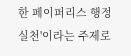한 페이퍼리스 행정 실천'이라는 주제로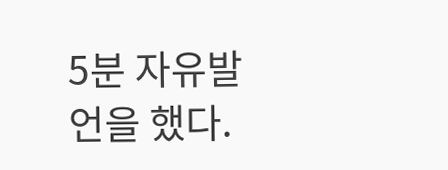5분 자유발언을 했다.